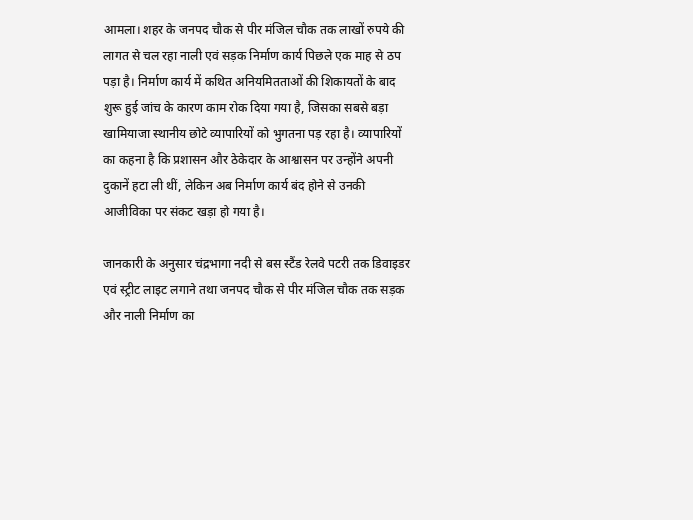आमला। शहर के जनपद चौक से पीर मंजिल चौक तक लाखों रुपये की लागत से चल रहा नाली एवं सड़क निर्माण कार्य पिछले एक माह से ठप पड़ा है। निर्माण कार्य में कथित अनियमितताओं की शिकायतों के बाद शुरू हुई जांच के कारण काम रोक दिया गया है, जिसका सबसे बड़ा खामियाजा स्थानीय छोटे व्यापारियों को भुगतना पड़ रहा है। व्यापारियों का कहना है कि प्रशासन और ठेकेदार के आश्वासन पर उन्होंने अपनी दुकानें हटा ली थीं, लेकिन अब निर्माण कार्य बंद होने से उनकी आजीविका पर संकट खड़ा हो गया है।

जानकारी के अनुसार चंद्रभागा नदी से बस स्टैंड रेलवे पटरी तक डिवाइडर एवं स्ट्रीट लाइट लगाने तथा जनपद चौक से पीर मंजिल चौक तक सड़क और नाली निर्माण का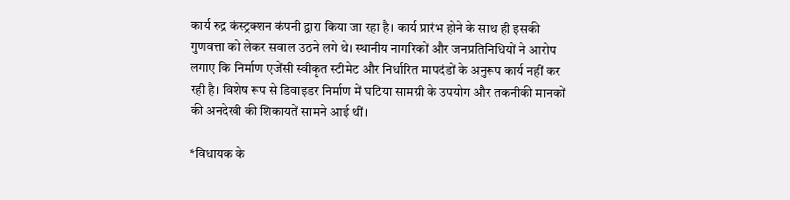कार्य रुद्र कंस्ट्रक्शन कंपनी द्वारा किया जा रहा है। कार्य प्रारंभ होने के साथ ही इसकी गुणवत्ता को लेकर सवाल उठने लगे थे। स्थानीय नागरिकों और जनप्रतिनिधियों ने आरोप लगाए कि निर्माण एजेंसी स्वीकृत स्टीमेट और निर्धारित मापदंडों के अनुरूप कार्य नहीं कर रही है। विशेष रूप से डिवाइडर निर्माण में घटिया सामग्री के उपयोग और तकनीकी मानकों की अनदेखी की शिकायतें सामने आई थीं।

*विधायक के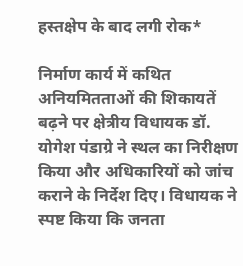हस्तक्षेप के बाद लगी रोक*

निर्माण कार्य में कथित अनियमितताओं की शिकायतें बढ़ने पर क्षेत्रीय विधायक डॉ. योगेश पंडाग्रे ने स्थल का निरीक्षण किया और अधिकारियों को जांच कराने के निर्देश दिए। विधायक ने स्पष्ट किया कि जनता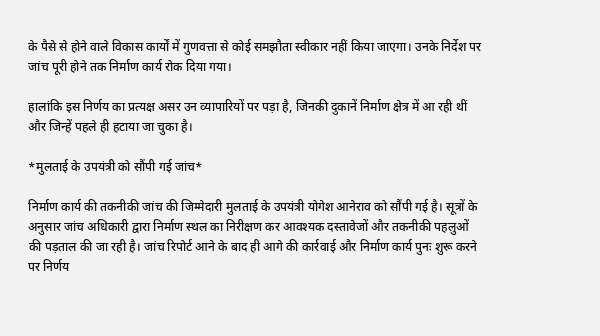के पैसे से होने वाले विकास कार्यों में गुणवत्ता से कोई समझौता स्वीकार नहीं किया जाएगा। उनके निर्देश पर जांच पूरी होने तक निर्माण कार्य रोक दिया गया।

हालांकि इस निर्णय का प्रत्यक्ष असर उन व्यापारियों पर पड़ा है, जिनकी दुकानें निर्माण क्षेत्र में आ रही थीं और जिन्हें पहले ही हटाया जा चुका है।

*मुलताई के उपयंत्री को सौंपी गई जांच*

निर्माण कार्य की तकनीकी जांच की जिम्मेदारी मुलताई के उपयंत्री योगेश आनेराव को सौंपी गई है। सूत्रों के अनुसार जांच अधिकारी द्वारा निर्माण स्थल का निरीक्षण कर आवश्यक दस्तावेजों और तकनीकी पहलुओं की पड़ताल की जा रही है। जांच रिपोर्ट आने के बाद ही आगे की कार्रवाई और निर्माण कार्य पुनः शुरू करने पर निर्णय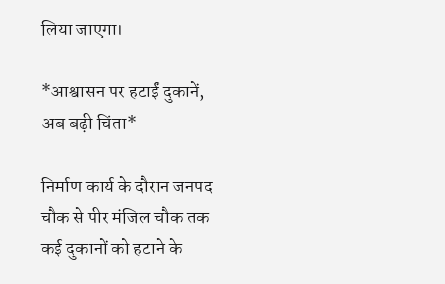लिया जाएगा।

*आश्वासन पर हटाईं दुकानें, अब बढ़ी चिंता*

निर्माण कार्य के दौरान जनपद चौक से पीर मंजिल चौक तक कई दुकानों को हटाने के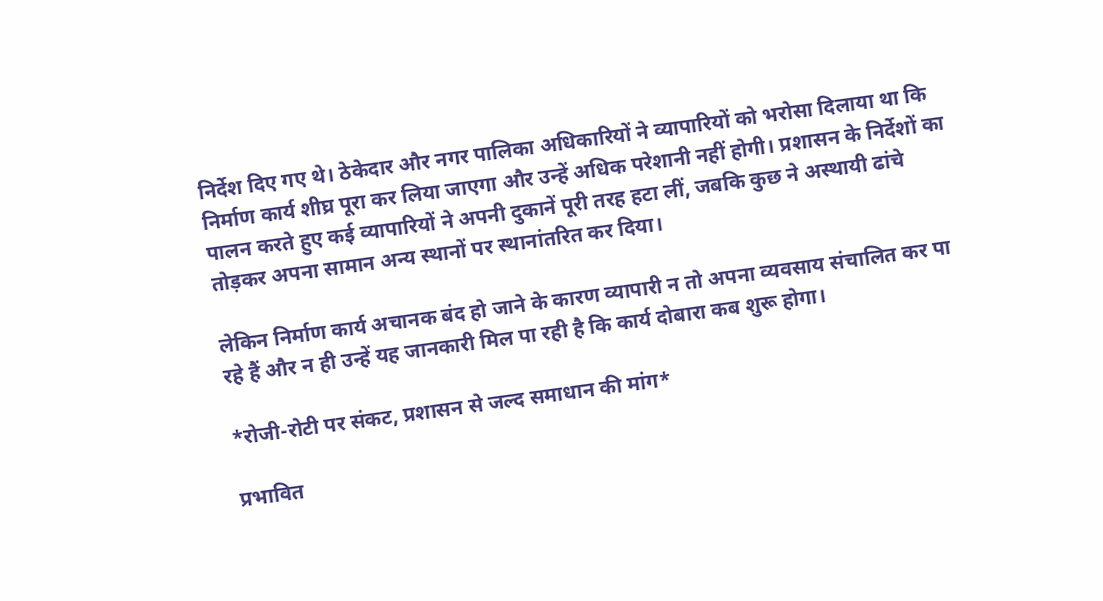निर्देश दिए गए थे। ठेकेदार और नगर पालिका अधिकारियों ने व्यापारियों को भरोसा दिलाया था कि निर्माण कार्य शीघ्र पूरा कर लिया जाएगा और उन्हें अधिक परेशानी नहीं होगी। प्रशासन के निर्देशों का पालन करते हुए कई व्यापारियों ने अपनी दुकानें पूरी तरह हटा लीं, जबकि कुछ ने अस्थायी ढांचे तोड़कर अपना सामान अन्य स्थानों पर स्थानांतरित कर दिया।

लेकिन निर्माण कार्य अचानक बंद हो जाने के कारण व्यापारी न तो अपना व्यवसाय संचालित कर पा रहे हैं और न ही उन्हें यह जानकारी मिल पा रही है कि कार्य दोबारा कब शुरू होगा।

*रोजी-रोटी पर संकट, प्रशासन से जल्द समाधान की मांग*

प्रभावित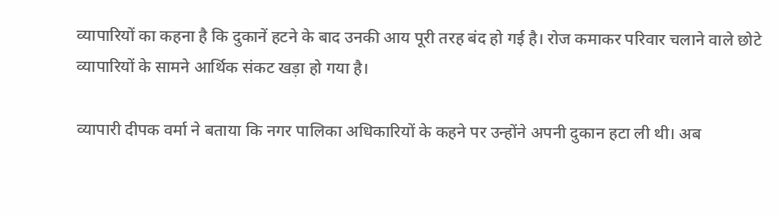व्यापारियों का कहना है कि दुकानें हटने के बाद उनकी आय पूरी तरह बंद हो गई है। रोज कमाकर परिवार चलाने वाले छोटे व्यापारियों के सामने आर्थिक संकट खड़ा हो गया है।

व्यापारी दीपक वर्मा ने बताया कि नगर पालिका अधिकारियों के कहने पर उन्होंने अपनी दुकान हटा ली थी। अब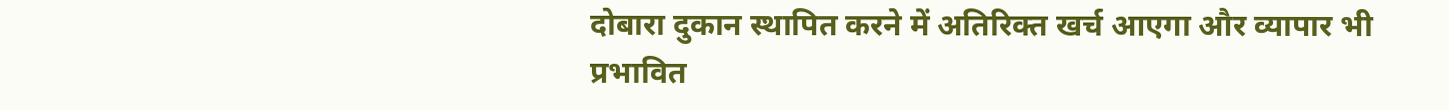दोबारा दुकान स्थापित करने में अतिरिक्त खर्च आएगा और व्यापार भी प्रभावित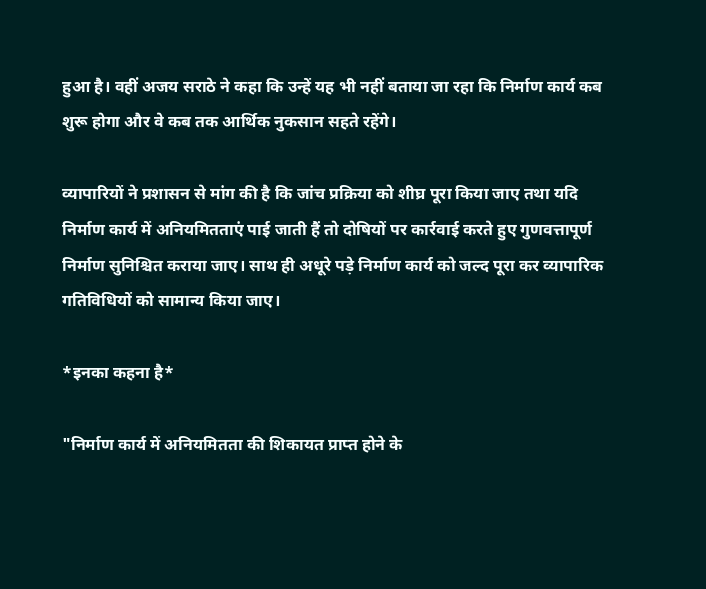हुआ है। वहीं अजय सराठे ने कहा कि उन्हें यह भी नहीं बताया जा रहा कि निर्माण कार्य कब शुरू होगा और वे कब तक आर्थिक नुकसान सहते रहेंगे।

व्यापारियों ने प्रशासन से मांग की है कि जांच प्रक्रिया को शीघ्र पूरा किया जाए तथा यदि निर्माण कार्य में अनियमितताएं पाई जाती हैं तो दोषियों पर कार्रवाई करते हुए गुणवत्तापूर्ण निर्माण सुनिश्चित कराया जाए। साथ ही अधूरे पड़े निर्माण कार्य को जल्द पूरा कर व्यापारिक गतिविधियों को सामान्य किया जाए।

*इनका कहना है*

"निर्माण कार्य में अनियमितता की शिकायत प्राप्त होने के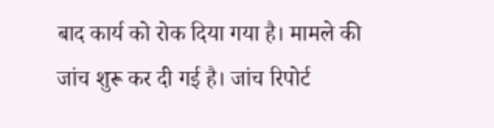बाद कार्य को रोक दिया गया है। मामले की जांच शुरू कर दी गई है। जांच रिपोर्ट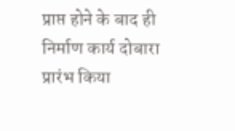प्राप्त होने के बाद ही निर्माण कार्य दोबारा प्रारंभ किया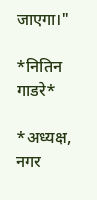जाएगा।"

*नितिन गाडरे*

*अध्यक्ष, नगर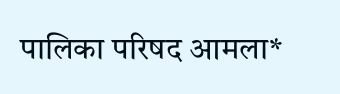पालिका परिषद आमला*